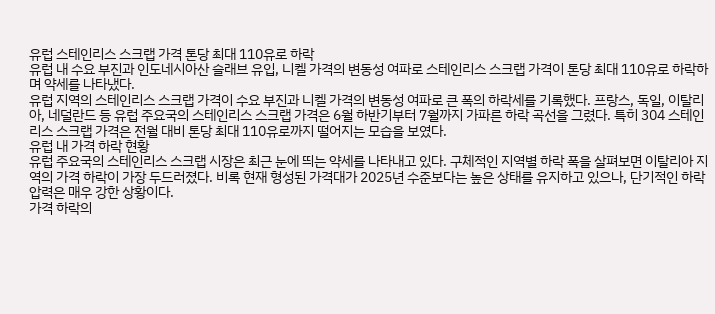유럽 스테인리스 스크랩 가격 톤당 최대 110유로 하락
유럽 내 수요 부진과 인도네시아산 슬래브 유입, 니켈 가격의 변동성 여파로 스테인리스 스크랩 가격이 톤당 최대 110유로 하락하며 약세를 나타냈다.
유럽 지역의 스테인리스 스크랩 가격이 수요 부진과 니켈 가격의 변동성 여파로 큰 폭의 하락세를 기록했다. 프랑스, 독일, 이탈리아, 네덜란드 등 유럽 주요국의 스테인리스 스크랩 가격은 6월 하반기부터 7월까지 가파른 하락 곡선을 그렸다. 특히 304 스테인리스 스크랩 가격은 전월 대비 톤당 최대 110유로까지 떨어지는 모습을 보였다.
유럽 내 가격 하락 현황
유럽 주요국의 스테인리스 스크랩 시장은 최근 눈에 띄는 약세를 나타내고 있다. 구체적인 지역별 하락 폭을 살펴보면 이탈리아 지역의 가격 하락이 가장 두드러졌다. 비록 현재 형성된 가격대가 2025년 수준보다는 높은 상태를 유지하고 있으나, 단기적인 하락 압력은 매우 강한 상황이다.
가격 하락의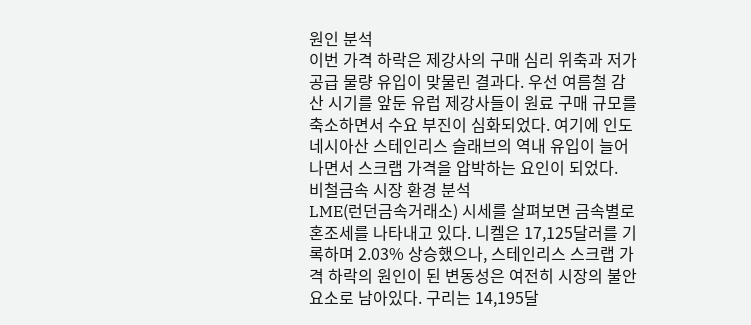원인 분석
이번 가격 하락은 제강사의 구매 심리 위축과 저가 공급 물량 유입이 맞물린 결과다. 우선 여름철 감산 시기를 앞둔 유럽 제강사들이 원료 구매 규모를 축소하면서 수요 부진이 심화되었다. 여기에 인도네시아산 스테인리스 슬래브의 역내 유입이 늘어나면서 스크랩 가격을 압박하는 요인이 되었다.
비철금속 시장 환경 분석
LME(런던금속거래소) 시세를 살펴보면 금속별로 혼조세를 나타내고 있다. 니켈은 17,125달러를 기록하며 2.03% 상승했으나, 스테인리스 스크랩 가격 하락의 원인이 된 변동성은 여전히 시장의 불안 요소로 남아있다. 구리는 14,195달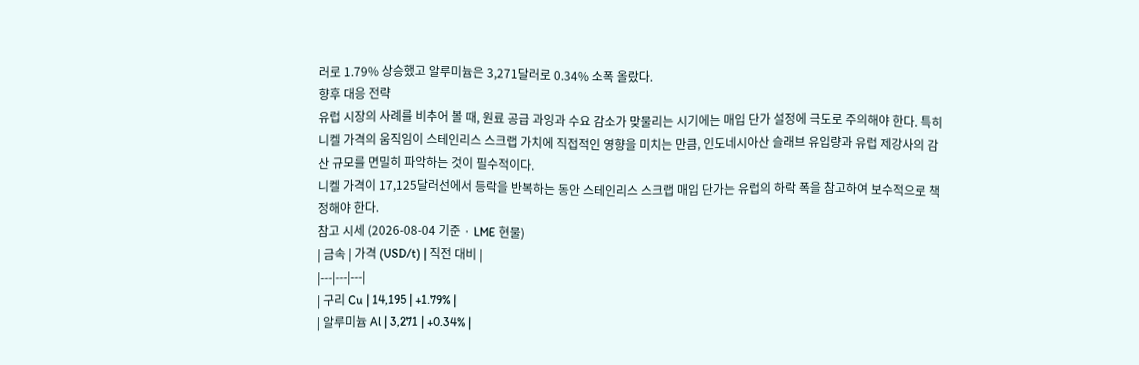러로 1.79% 상승했고 알루미늄은 3,271달러로 0.34% 소폭 올랐다.
향후 대응 전략
유럽 시장의 사례를 비추어 볼 때, 원료 공급 과잉과 수요 감소가 맞물리는 시기에는 매입 단가 설정에 극도로 주의해야 한다. 특히 니켈 가격의 움직임이 스테인리스 스크랩 가치에 직접적인 영향을 미치는 만큼, 인도네시아산 슬래브 유입량과 유럽 제강사의 감산 규모를 면밀히 파악하는 것이 필수적이다.
니켈 가격이 17,125달러선에서 등락을 반복하는 동안 스테인리스 스크랩 매입 단가는 유럽의 하락 폭을 참고하여 보수적으로 책정해야 한다.
참고 시세 (2026-08-04 기준 · LME 현물)
| 금속 | 가격 (USD/t) | 직전 대비 |
|---|---|---|
| 구리 Cu | 14,195 | +1.79% |
| 알루미늄 Al | 3,271 | +0.34% |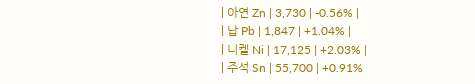| 아연 Zn | 3,730 | -0.56% |
| 납 Pb | 1,847 | +1.04% |
| 니켈 Ni | 17,125 | +2.03% |
| 주석 Sn | 55,700 | +0.91%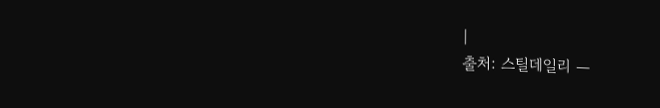|
출처: 스틸데일리 —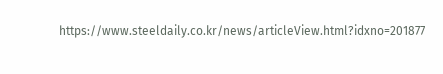https://www.steeldaily.co.kr/news/articleView.html?idxno=201877